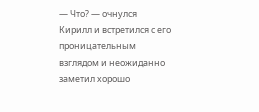— Что? — очнулся Кирилл и встретился с его проницательным взглядом и неожиданно заметил хорошо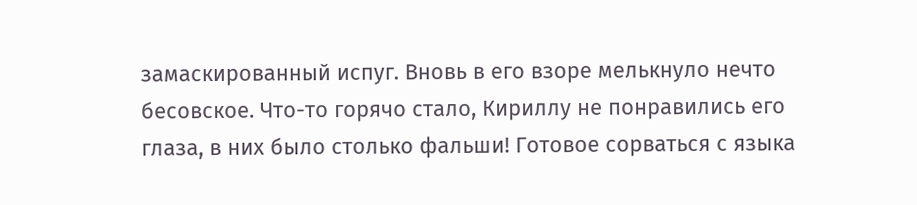замаскированный испуг. Вновь в его взоре мелькнуло нечто бесовское. Что-то горячо стало, Кириллу не понравились его глаза, в них было столько фальши! Готовое сорваться с языка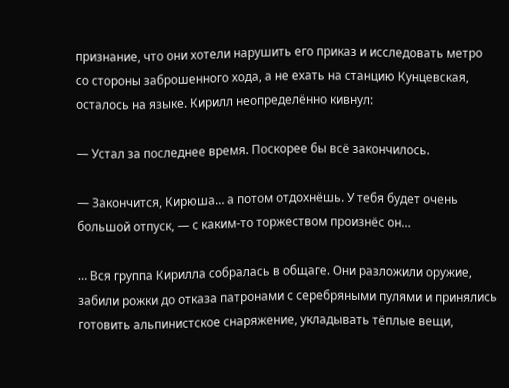признание, что они хотели нарушить его приказ и исследовать метро со стороны заброшенного хода, а не ехать на станцию Кунцевская, осталось на языке. Кирилл неопределённо кивнул:

— Устал за последнее время. Поскорее бы всё закончилось.

— Закончится, Кирюша… а потом отдохнёшь. У тебя будет очень большой отпуск, — с каким-то торжеством произнёс он…

… Вся группа Кирилла собралась в общаге. Они разложили оружие, забили рожки до отказа патронами с серебряными пулями и принялись готовить альпинистское снаряжение, укладывать тёплые вещи,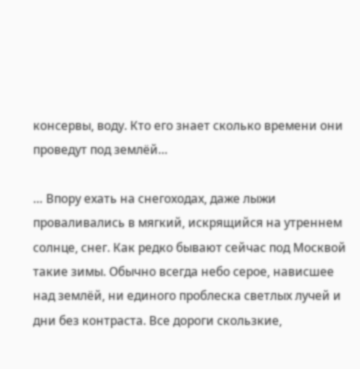консервы, воду. Кто его знает сколько времени они проведут под землёй…

… Впору ехать на снегоходах, даже лыжи проваливались в мягкий, искрящийся на утреннем солнце, снег. Как редко бывают сейчас под Москвой такие зимы. Обычно всегда небо серое, нависшее над землёй, ни единого проблеска светлых лучей и дни без контраста. Все дороги скользкие,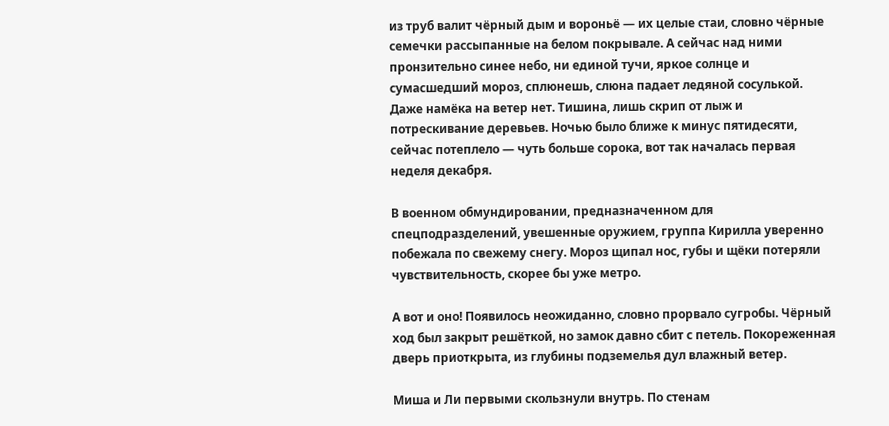из труб валит чёрный дым и вороньё — их целые стаи, словно чёрные семечки рассыпанные на белом покрывале. А сейчас над ними пронзительно синее небо, ни единой тучи, яркое солнце и сумасшедший мороз, сплюнешь, слюна падает ледяной сосулькой. Даже намёка на ветер нет. Тишина, лишь скрип от лыж и потрескивание деревьев. Ночью было ближе к минус пятидесяти, сейчас потеплело — чуть больше сорока, вот так началась первая неделя декабря.

В военном обмундировании, предназначенном для спецподразделений, увешенные оружием, группа Кирилла уверенно побежала по свежему снегу. Мороз щипал нос, губы и щёки потеряли чувствительность, скорее бы уже метро.

А вот и оно! Появилось неожиданно, словно прорвало сугробы. Чёрный ход был закрыт решёткой, но замок давно сбит с петель. Покореженная дверь приоткрыта, из глубины подземелья дул влажный ветер.

Миша и Ли первыми скользнули внутрь. По стенам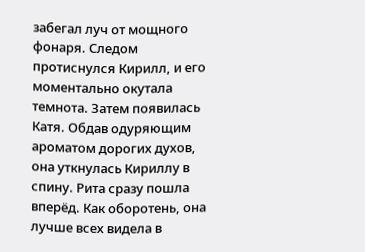забегал луч от мощного фонаря. Следом протиснулся Кирилл, и его моментально окутала темнота. Затем появилась Катя. Обдав одуряющим ароматом дорогих духов, она уткнулась Кириллу в спину. Рита сразу пошла вперёд. Как оборотень, она лучше всех видела в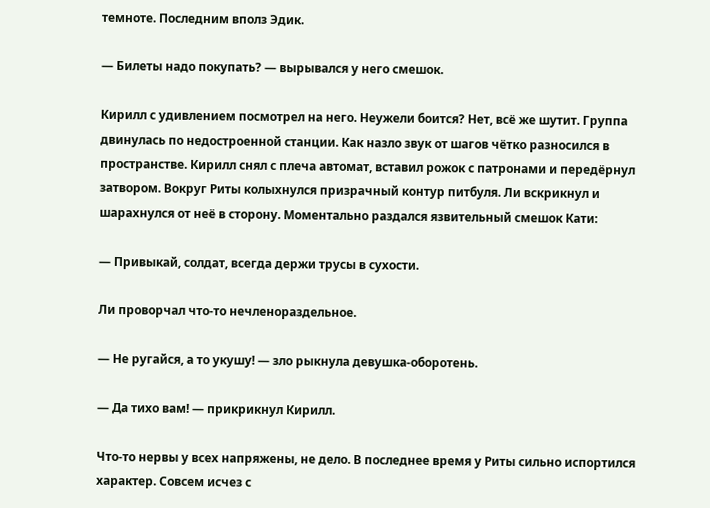темноте. Последним вполз Эдик.

— Билеты надо покупать? — вырывался у него смешок.

Кирилл с удивлением посмотрел на него. Неужели боится? Нет, всё же шутит. Группа двинулась по недостроенной станции. Как назло звук от шагов чётко разносился в пространстве. Кирилл снял с плеча автомат, вставил рожок с патронами и передёрнул затвором. Вокруг Риты колыхнулся призрачный контур питбуля. Ли вскрикнул и шарахнулся от неё в сторону. Моментально раздался язвительный смешок Кати:

— Привыкай, солдат, всегда держи трусы в сухости.

Ли проворчал что-то нечленораздельное.

— Не ругайся, а то укушу! — зло рыкнула девушка-оборотень.

— Да тихо вам! — прикрикнул Кирилл.

Что-то нервы у всех напряжены, не дело. В последнее время у Риты сильно испортился характер. Совсем исчез с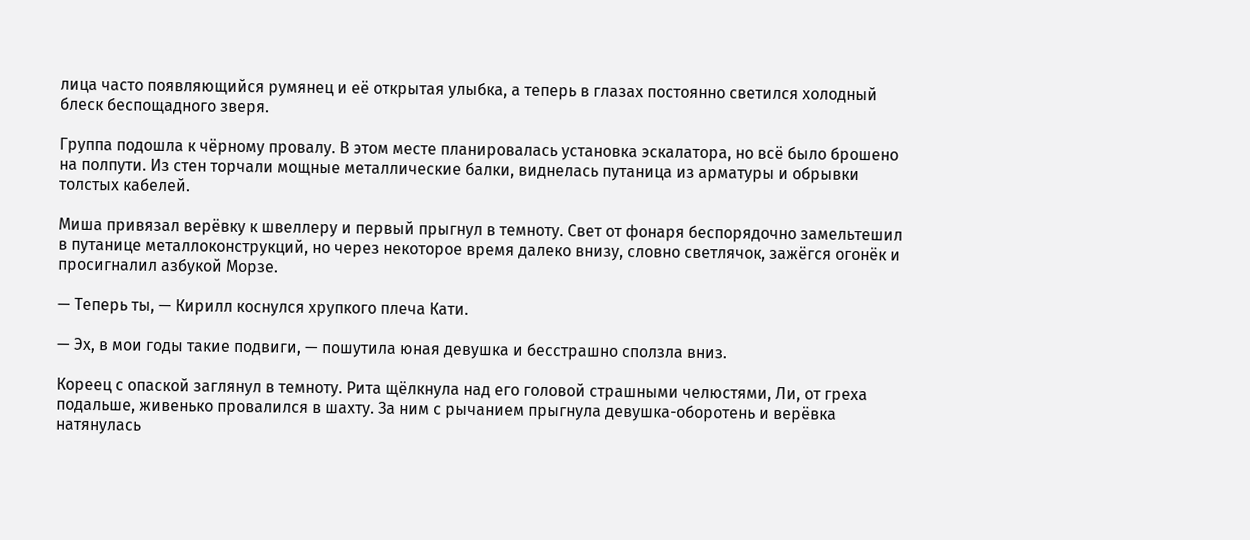лица часто появляющийся румянец и её открытая улыбка, а теперь в глазах постоянно светился холодный блеск беспощадного зверя.

Группа подошла к чёрному провалу. В этом месте планировалась установка эскалатора, но всё было брошено на полпути. Из стен торчали мощные металлические балки, виднелась путаница из арматуры и обрывки толстых кабелей.

Миша привязал верёвку к швеллеру и первый прыгнул в темноту. Свет от фонаря беспорядочно замельтешил в путанице металлоконструкций, но через некоторое время далеко внизу, словно светлячок, зажёгся огонёк и просигналил азбукой Морзе.

— Теперь ты, — Кирилл коснулся хрупкого плеча Кати.

— Эх, в мои годы такие подвиги, — пошутила юная девушка и бесстрашно сползла вниз.

Кореец с опаской заглянул в темноту. Рита щёлкнула над его головой страшными челюстями, Ли, от греха подальше, живенько провалился в шахту. За ним с рычанием прыгнула девушка-оборотень и верёвка натянулась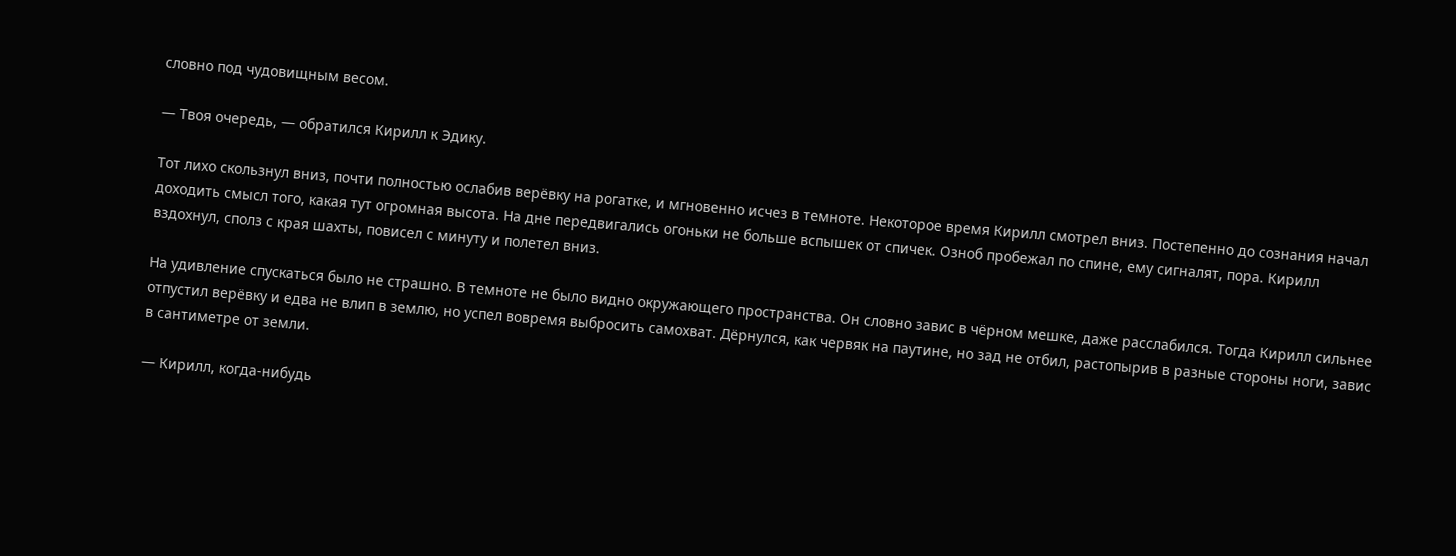словно под чудовищным весом.

— Твоя очередь, — обратился Кирилл к Эдику.

Тот лихо скользнул вниз, почти полностью ослабив верёвку на рогатке, и мгновенно исчез в темноте. Некоторое время Кирилл смотрел вниз. Постепенно до сознания начал доходить смысл того, какая тут огромная высота. На дне передвигались огоньки не больше вспышек от спичек. Озноб пробежал по спине, ему сигналят, пора. Кирилл вздохнул, сполз с края шахты, повисел с минуту и полетел вниз.

На удивление спускаться было не страшно. В темноте не было видно окружающего пространства. Он словно завис в чёрном мешке, даже расслабился. Тогда Кирилл сильнее отпустил верёвку и едва не влип в землю, но успел вовремя выбросить самохват. Дёрнулся, как червяк на паутине, но зад не отбил, растопырив в разные стороны ноги, завис в сантиметре от земли.

— Кирилл, когда-нибудь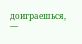доиграешься, —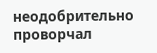неодобрительно проворчал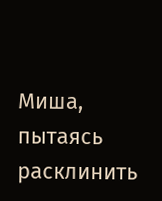Миша, пытаясь расклинить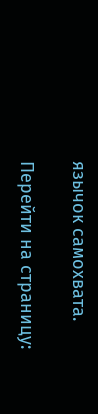язычок самохвата.

Перейти на страницу: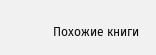Похожие книги